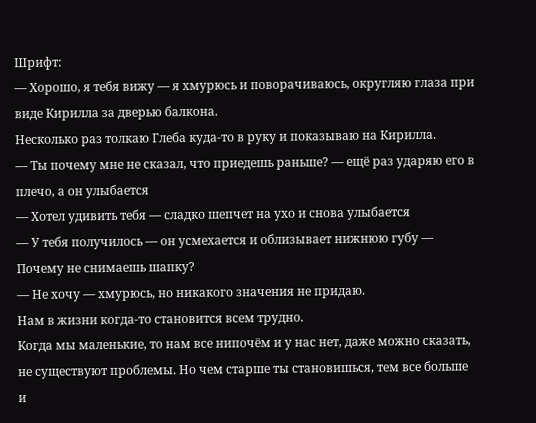Шрифт:
— Хорошо, я тебя вижу — я хмурюсь и поворачиваюсь, округляю глаза при виде Кирилла за дверью балкона.
Несколько раз толкаю Глеба куда-то в руку и показываю на Кирилла.
— Ты почему мне не сказал, что приедешь раньше? — ещё раз ударяю его в плечо, а он улыбается
— Хотел удивить тебя — сладко шепчет на ухо и снова улыбается
— У тебя получилось — он усмехается и облизывает нижнюю губу — Почему не снимаешь шапку?
— Не хочу — хмурюсь, но никакого значения не придаю.
Нам в жизни когда-то становится всем трудно.
Когда мы маленькие, то нам все нипочём и у нас нет, даже можно сказать, не существуют проблемы. Но чем старше ты становишься, тем все больше и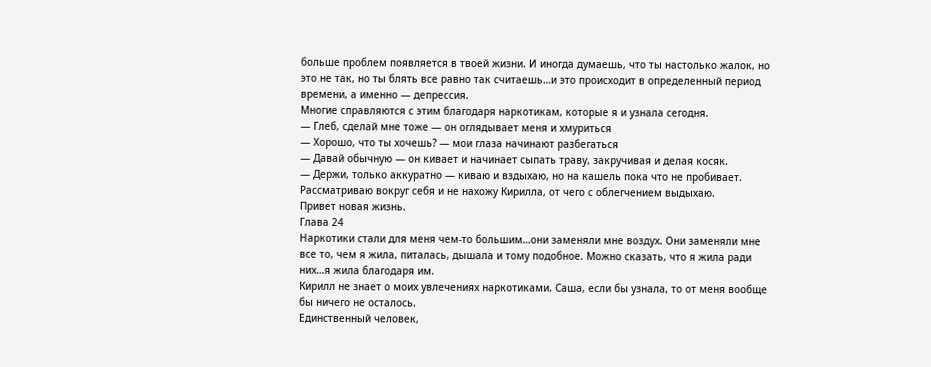больше проблем появляется в твоей жизни. И иногда думаешь, что ты настолько жалок, но это не так, но ты блять все равно так считаешь…и это происходит в определенный период времени, а именно — депрессия.
Многие справляются с этим благодаря наркотикам, которые я и узнала сегодня.
— Глеб, сделай мне тоже — он оглядывает меня и хмуриться
— Хорошо, что ты хочешь? — мои глаза начинают разбегаться
— Давай обычную — он кивает и начинает сыпать траву, закручивая и делая косяк.
— Держи, только аккуратно — киваю и вздыхаю, но на кашель пока что не пробивает.
Рассматриваю вокруг себя и не нахожу Кирилла, от чего с облегчением выдыхаю.
Привет новая жизнь.
Глава 24
Наркотики стали для меня чем-то большим…они заменяли мне воздух. Они заменяли мне все то, чем я жила, питалась, дышала и тому подобное. Можно сказать, что я жила ради них…я жила благодаря им.
Кирилл не знает о моих увлечениях наркотиками. Саша, если бы узнала, то от меня вообще бы ничего не осталось.
Единственный человек,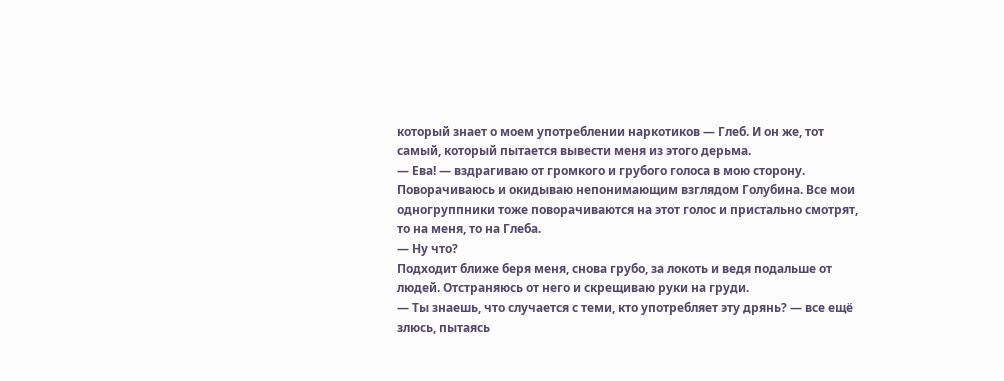который знает о моем употреблении наркотиков — Глеб. И он же, тот самый, который пытается вывести меня из этого дерьма.
— Ева! — вздрагиваю от громкого и грубого голоса в мою сторону.
Поворачиваюсь и окидываю непонимающим взглядом Голубина. Все мои одногруппники тоже поворачиваются на этот голос и пристально смотрят, то на меня, то на Глеба.
— Ну что?
Подходит ближе беря меня, снова грубо, за локоть и ведя подальше от людей. Отстраняюсь от него и скрещиваю руки на груди.
— Ты знаешь, что случается с теми, кто употребляет эту дрянь? — все ещё злюсь, пытаясь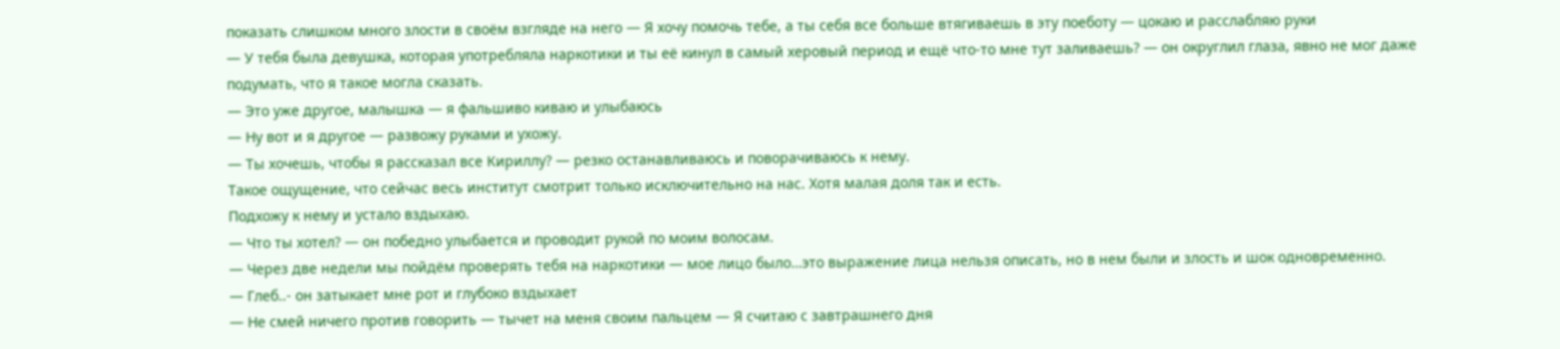показать слишком много злости в своём взгляде на него — Я хочу помочь тебе, а ты себя все больше втягиваешь в эту поеботу — цокаю и расслабляю руки
— У тебя была девушка, которая употребляла наркотики и ты её кинул в самый херовый период и ещё что-то мне тут заливаешь? — он округлил глаза, явно не мог даже подумать, что я такое могла сказать.
— Это уже другое, малышка — я фальшиво киваю и улыбаюсь
— Ну вот и я другое — развожу руками и ухожу.
— Ты хочешь, чтобы я рассказал все Кириллу? — резко останавливаюсь и поворачиваюсь к нему.
Такое ощущение, что сейчас весь институт смотрит только исключительно на нас. Хотя малая доля так и есть.
Подхожу к нему и устало вздыхаю.
— Что ты хотел? — он победно улыбается и проводит рукой по моим волосам.
— Через две недели мы пойдём проверять тебя на наркотики — мое лицо было…это выражение лица нельзя описать, но в нем были и злость и шок одновременно.
— Глеб..- он затыкает мне рот и глубоко вздыхает
— Не смей ничего против говорить — тычет на меня своим пальцем — Я считаю с завтрашнего дня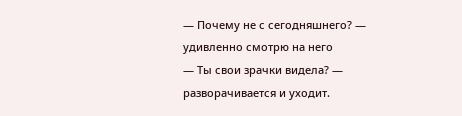— Почему не с сегодняшнего? — удивленно смотрю на него
— Ты свои зрачки видела? — разворачивается и уходит.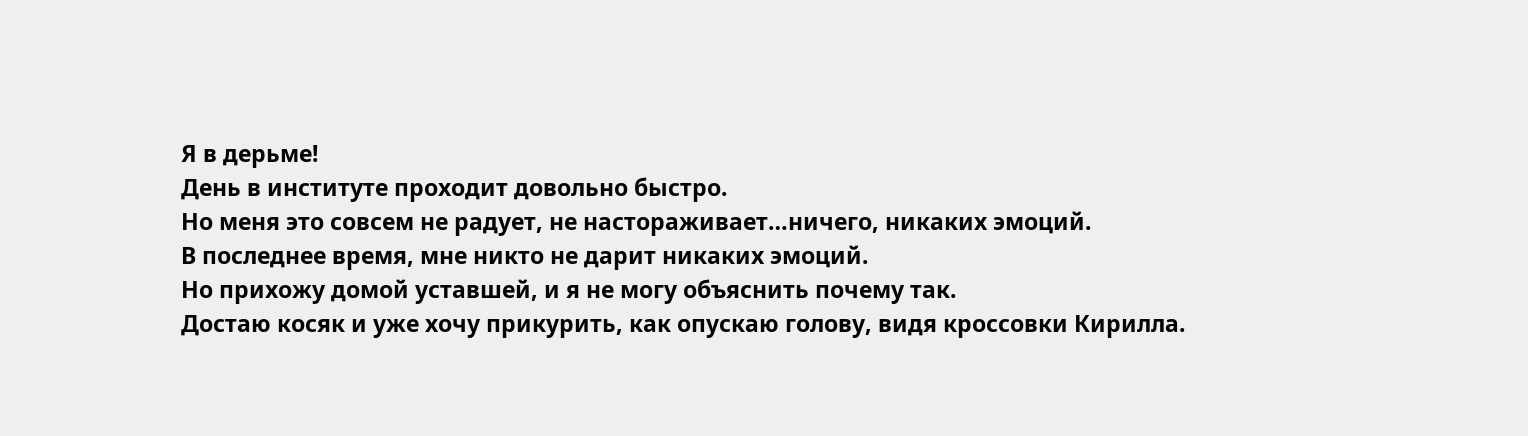Я в дерьме!
День в институте проходит довольно быстро.
Но меня это совсем не радует, не настораживает…ничего, никаких эмоций.
В последнее время, мне никто не дарит никаких эмоций.
Но прихожу домой уставшей, и я не могу объяснить почему так.
Достаю косяк и уже хочу прикурить, как опускаю голову, видя кроссовки Кирилла.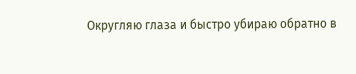Округляю глаза и быстро убираю обратно в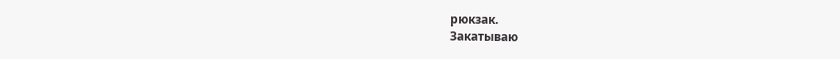рюкзак.
Закатываю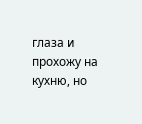глаза и прохожу на кухню, но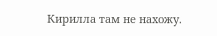Кирилла там не нахожу.